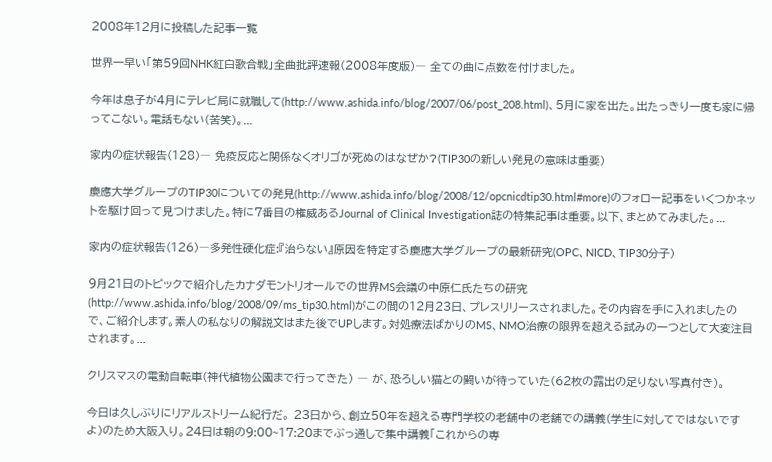2008年12月に投稿した記事一覧

世界一早い「第59回NHK紅白歌合戦」全曲批評速報(2008年度版)― 全ての曲に点数を付けました。

今年は息子が4月にテレビ局に就職して(http://www.ashida.info/blog/2007/06/post_208.html)、5月に家を出た。出たっきり一度も家に帰ってこない。電話もない(苦笑)。...

家内の症状報告(128)― 免疫反応と関係なくオリゴが死ぬのはなぜか?(TIP30の新しい発見の意味は重要)

慶應大学グループのTIP30についての発見(http://www.ashida.info/blog/2008/12/opcnicdtip30.html#more)のフォロー記事をいくつかネットを駆け回って見つけました。特に7番目の権威あるJournal of Clinical Investigation誌の特集記事は重要。以下、まとめてみました。...

家内の症状報告(126)―多発性硬化症:『治らない』原因を特定する慶應大学グループの最新研究(OPC、NICD、TIP30分子)

9月21日のトピックで紹介したカナダモントリオールでの世界MS会議の中原仁氏たちの研究(http://www.ashida.info/blog/2008/09/ms_tip30.html)がこの間の12月23日、プレスリリースされました。その内容を手に入れましたので、ご紹介します。素人の私なりの解説文はまた後でUPします。対処療法ばかりのMS、NMO治療の限界を超える試みの一つとして大変注目されます。...

クリスマスの電動自転車(神代植物公園まで行ってきた) ― が、恐ろしい猫との闘いが待っていた(62枚の露出の足りない写真付き)。

今日は久しぶりにリアルストリーム紀行だ。 23日から、創立50年を超える専門学校の老舗中の老舗での講義(学生に対してではないですよ)のため大阪入り。24日は朝の9:00~17:20までぶっ通しで集中講義「これからの専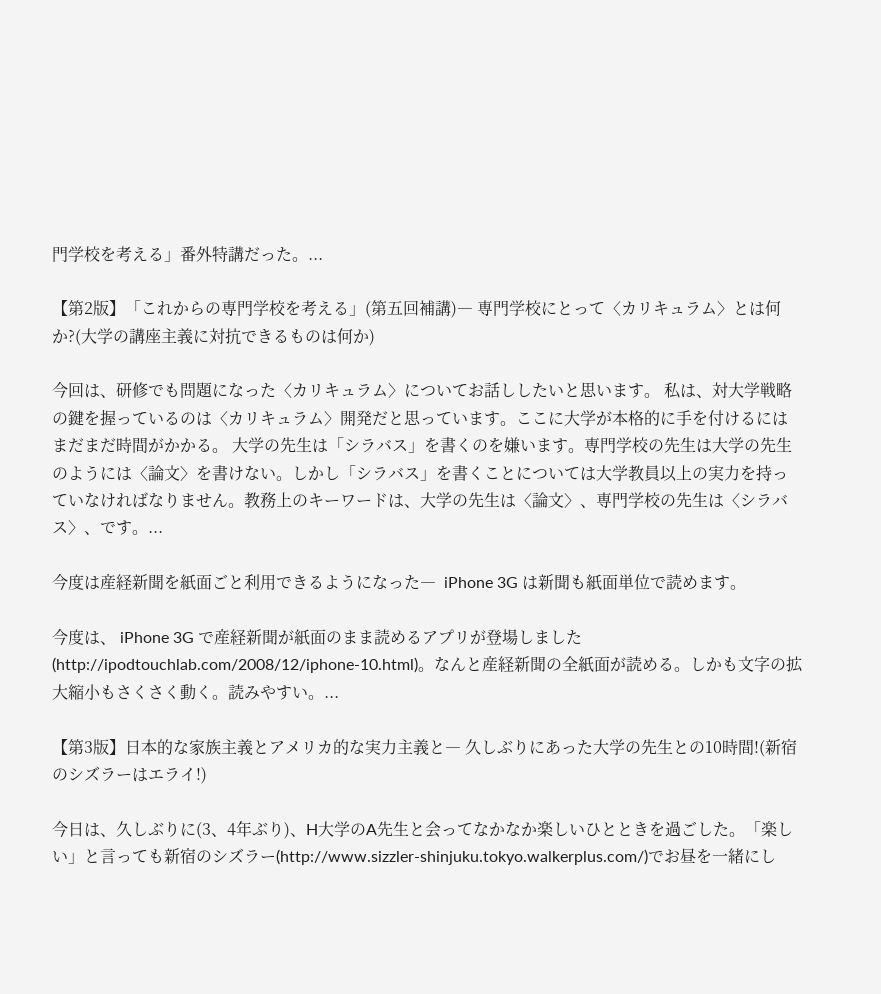門学校を考える」番外特講だった。...

【第2版】「これからの専門学校を考える」(第五回補講)― 専門学校にとって〈カリキュラム〉とは何か?(大学の講座主義に対抗できるものは何か)

今回は、研修でも問題になった〈カリキュラム〉についてお話ししたいと思います。 私は、対大学戦略の鍵を握っているのは〈カリキュラム〉開発だと思っています。ここに大学が本格的に手を付けるにはまだまだ時間がかかる。 大学の先生は「シラバス」を書くのを嫌います。専門学校の先生は大学の先生のようには〈論文〉を書けない。しかし「シラバス」を書くことについては大学教員以上の実力を持っていなければなりません。教務上のキーワードは、大学の先生は〈論文〉、専門学校の先生は〈シラバス〉、です。...

今度は産経新聞を紙面ごと利用できるようになった―  iPhone 3G は新聞も紙面単位で読めます。

今度は、 iPhone 3G で産経新聞が紙面のまま読めるアプリが登場しました(http://ipodtouchlab.com/2008/12/iphone-10.html)。なんと産経新聞の全紙面が読める。しかも文字の拡大縮小もさくさく動く。読みやすい。...

【第3版】日本的な家族主義とアメリカ的な実力主義と― 久しぶりにあった大学の先生との10時間!(新宿のシズラーはエライ!)

今日は、久しぶりに(3、4年ぶり)、H大学のA先生と会ってなかなか楽しいひとときを過ごした。「楽しい」と言っても新宿のシズラー(http://www.sizzler-shinjuku.tokyo.walkerplus.com/)でお昼を一緒にし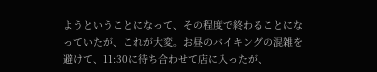ようということになって、その程度で終わることになっていたが、これが大変。お昼のバイキングの混雑を避けて、11:30に待ち合わせて店に入ったが、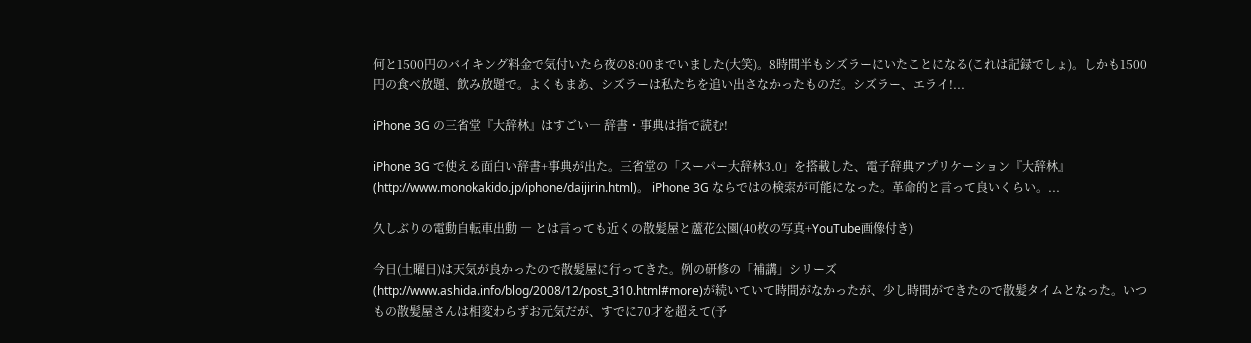何と1500円のバイキング料金で気付いたら夜の8:00までいました(大笑)。8時間半もシズラーにいたことになる(これは記録でしょ)。しかも1500円の食べ放題、飲み放題で。よくもまあ、シズラーは私たちを追い出さなかったものだ。シズラー、エライ!...

iPhone 3G の三省堂『大辞林』はすごい― 辞書・事典は指で読む!

iPhone 3G で使える面白い辞書+事典が出た。三省堂の「スーパー大辞林3.0」を搭載した、電子辞典アプリケーション『大辞林』(http://www.monokakido.jp/iphone/daijirin.html)。 iPhone 3G ならではの検索が可能になった。革命的と言って良いくらい。...

久しぶりの電動自転車出動 ― とは言っても近くの散髪屋と蘆花公園(40枚の写真+YouTube画像付き)

今日(土曜日)は天気が良かったので散髪屋に行ってきた。例の研修の「補講」シリーズ(http://www.ashida.info/blog/2008/12/post_310.html#more)が続いていて時間がなかったが、少し時間ができたので散髪タイムとなった。いつもの散髪屋さんは相変わらずお元気だが、すでに70才を超えて(予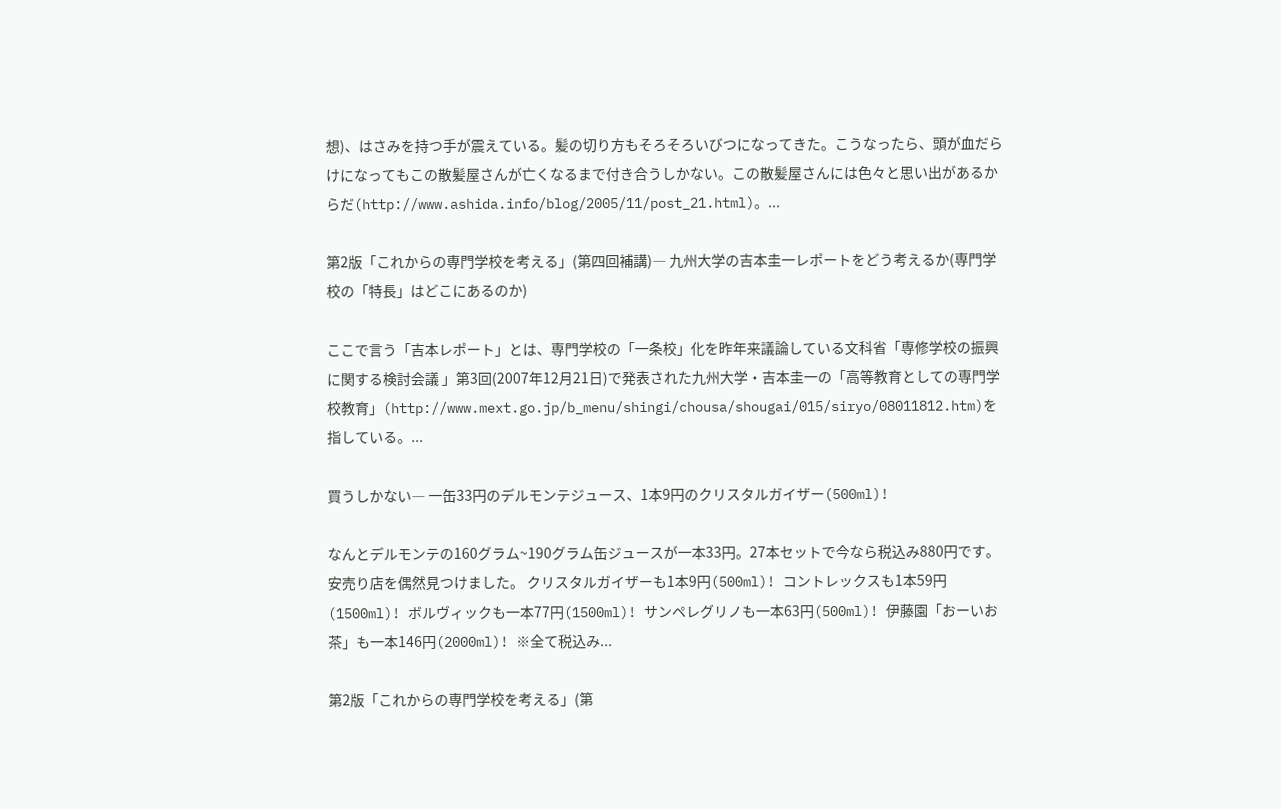想)、はさみを持つ手が震えている。髪の切り方もそろそろいびつになってきた。こうなったら、頭が血だらけになってもこの散髪屋さんが亡くなるまで付き合うしかない。この散髪屋さんには色々と思い出があるからだ(http://www.ashida.info/blog/2005/11/post_21.html)。...

第2版「これからの専門学校を考える」(第四回補講)― 九州大学の吉本圭一レポートをどう考えるか(専門学校の「特長」はどこにあるのか)

ここで言う「吉本レポート」とは、専門学校の「一条校」化を昨年来議論している文科省「専修学校の振興に関する検討会議 」第3回(2007年12月21日)で発表された九州大学・吉本圭一の「高等教育としての専門学校教育」(http://www.mext.go.jp/b_menu/shingi/chousa/shougai/015/siryo/08011812.htm)を指している。...

買うしかない― 一缶33円のデルモンテジュース、1本9円のクリスタルガイザー(500ml)!

なんとデルモンテの160グラム~190グラム缶ジュースが一本33円。27本セットで今なら税込み880円です。安売り店を偶然見つけました。 クリスタルガイザーも1本9円(500ml)! コントレックスも1本59円(1500ml)! ボルヴィックも一本77円(1500ml)! サンペレグリノも一本63円(500ml)! 伊藤園「おーいお茶」も一本146円(2000ml)! ※全て税込み...

第2版「これからの専門学校を考える」(第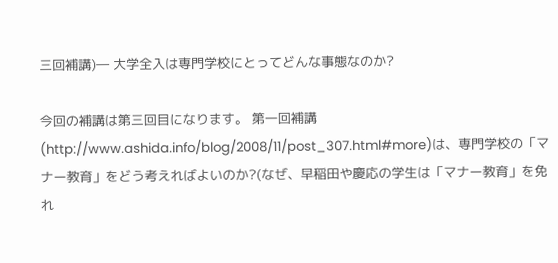三回補講)― 大学全入は専門学校にとってどんな事態なのか?

今回の補講は第三回目になります。 第一回補講(http://www.ashida.info/blog/2008/11/post_307.html#more)は、専門学校の「マナー教育」をどう考えればよいのか?(なぜ、早稲田や慶応の学生は「マナー教育」を免れ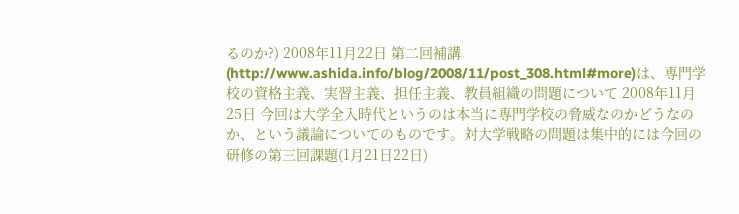るのか?) 2008年11月22日 第二回補講(http://www.ashida.info/blog/2008/11/post_308.html#more)は、専門学校の資格主義、実習主義、担任主義、教員組織の問題について 2008年11月25日 今回は大学全入時代というのは本当に専門学校の脅威なのかどうなのか、という議論についてのものです。対大学戦略の問題は集中的には今回の研修の第三回課題(1月21日22日)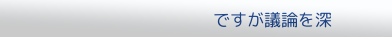ですが議論を深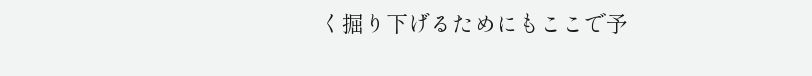く掘り下げるためにもここで予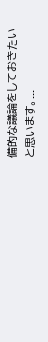備的な議論をしておきたいと思います。...